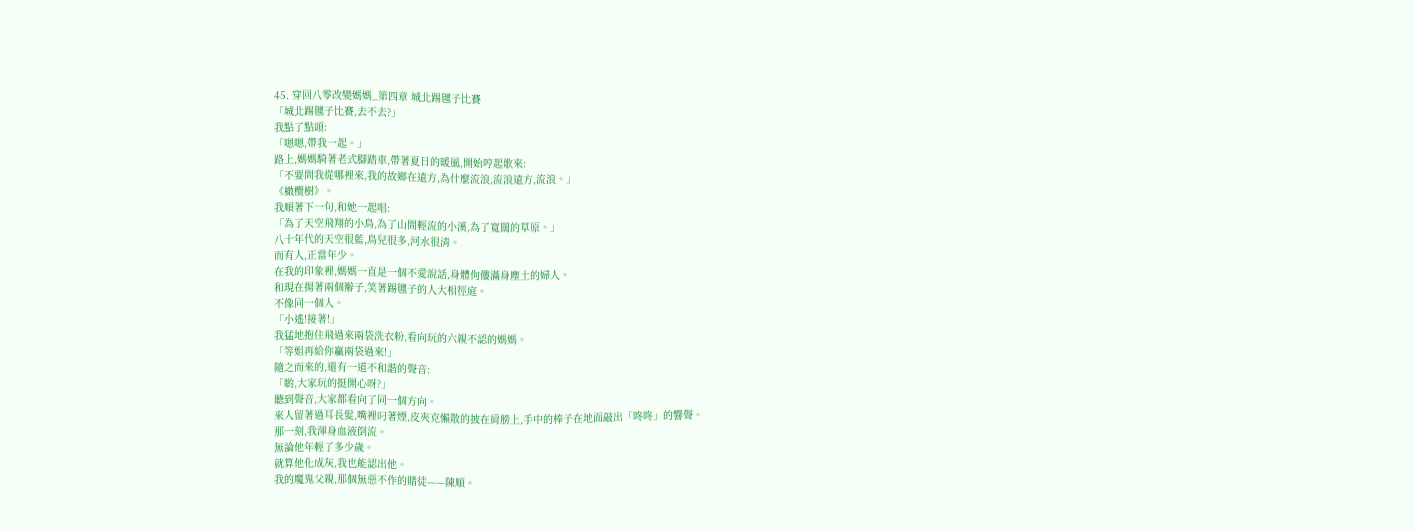45. 穿回八零改變媽媽_第四章 城北踢毽子比賽
「城北踢毽子比賽,去不去?」
我點了點頭:
「嗯嗯,帶我一起。」
路上,媽媽騎著老式腳踏車,帶著夏日的暖風,開始哼起歌來:
「不要問我從哪裡來,我的故鄉在遠方,為什麼流浪,流浪遠方,流浪。」
《橄欖樹》。
我順著下一句,和她一起唱:
「為了天空飛翔的小鳥,為了山間輕流的小溪,為了寬闊的草原。」
八十年代的天空很藍,鳥兒很多,河水很清。
而有人,正當年少。
在我的印象裡,媽媽一直是一個不愛說話,身體佝僂滿身塵土的婦人。
和現在揚著兩個辮子,笑著踢毽子的人大相徑庭。
不像同一個人。
「小遙!接著!」
我猛地抱住飛過來兩袋洗衣粉,看向玩的六親不認的媽媽。
「等姐再給你贏兩袋過來!」
隨之而來的,還有一道不和諧的聲音:
「喲,大家玩的挺開心呀?」
聽到聲音,大家都看向了同一個方向。
來人留著過耳長髮,嘴裡叼著煙,皮夾克懶散的披在肩膀上,手中的棒子在地面敲出「咚咚」的響聲。
那一刻,我渾身血液倒流。
無論他年輕了多少歲。
就算他化成灰,我也能認出他。
我的魔鬼父親,那個無惡不作的賭徒——陳順。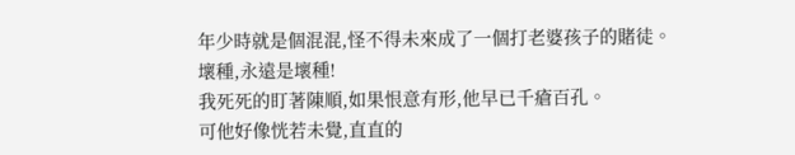年少時就是個混混,怪不得未來成了一個打老婆孩子的賭徒。
壞種,永遠是壞種!
我死死的盯著陳順,如果恨意有形,他早已千瘡百孔。
可他好像恍若未覺,直直的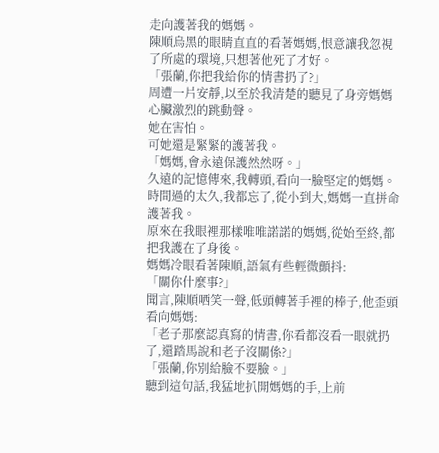走向護著我的媽媽。
陳順烏黑的眼睛直直的看著媽媽,恨意讓我忽視了所處的環境,只想著他死了才好。
「張蘭,你把我給你的情書扔了?」
周遭一片安靜,以至於我清楚的聽見了身旁媽媽心臟激烈的跳動聲。
她在害怕。
可她還是緊緊的護著我。
「媽媽,會永遠保護然然呀。」
久遠的記憶傳來,我轉頭,看向一臉堅定的媽媽。
時間過的太久,我都忘了,從小到大,媽媽一直拼命護著我。
原來在我眼裡那樣唯唯諾諾的媽媽,從始至終,都把我護在了身後。
媽媽冷眼看著陳順,語氣有些輕微顫抖:
「關你什麼事?」
聞言,陳順哂笑一聲,低頭轉著手裡的棒子,他歪頭看向媽媽:
「老子那麼認真寫的情書,你看都沒看一眼就扔了,還踏馬說和老子沒關係?」
「張蘭,你別給臉不要臉。」
聽到這句話,我猛地扒開媽媽的手,上前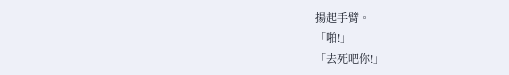揚起手臂。
「啪!」
「去死吧你!」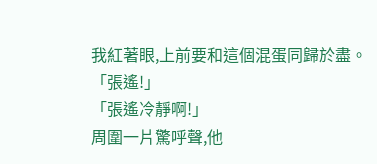我紅著眼,上前要和這個混蛋同歸於盡。
「張遙!」
「張遙冷靜啊!」
周圍一片驚呼聲,他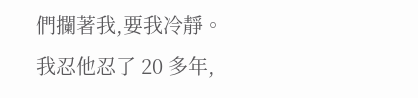們攔著我,要我冷靜。
我忍他忍了 20 多年,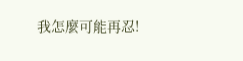我怎麼可能再忍!